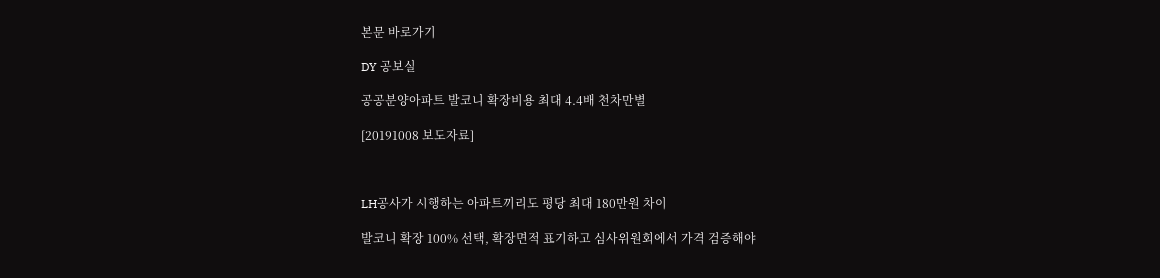본문 바로가기

DY 공보실

공공분양아파트 발코니 확장비용 최대 4.4배 천차만별

[20191008 보도자료]



LH공사가 시행하는 아파트끼리도 평당 최대 180만원 차이

발코니 확장 100% 선택, 확장면적 표기하고 심사위원회에서 가격 검증해야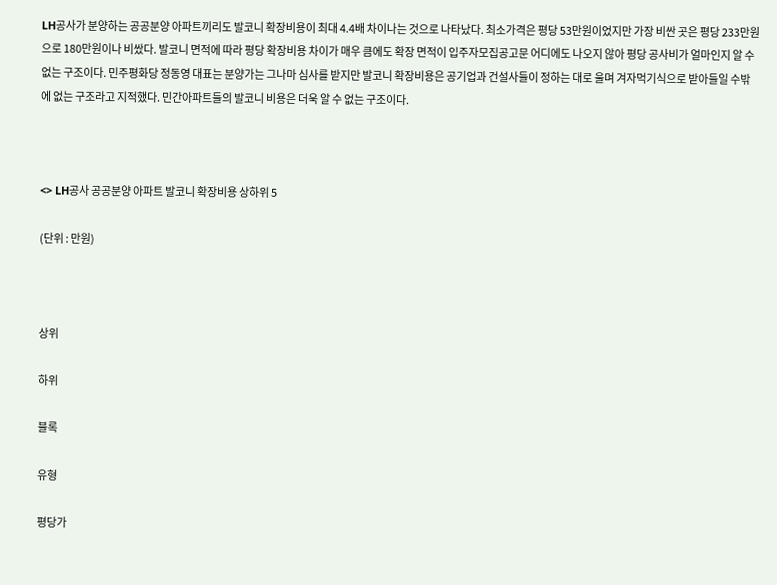LH공사가 분양하는 공공분양 아파트끼리도 발코니 확장비용이 최대 4.4배 차이나는 것으로 나타났다. 최소가격은 평당 53만원이었지만 가장 비싼 곳은 평당 233만원으로 180만원이나 비쌌다. 발코니 면적에 따라 평당 확장비용 차이가 매우 큼에도 확장 면적이 입주자모집공고문 어디에도 나오지 않아 평당 공사비가 얼마인지 알 수 없는 구조이다. 민주평화당 정동영 대표는 분양가는 그나마 심사를 받지만 발코니 확장비용은 공기업과 건설사들이 정하는 대로 울며 겨자먹기식으로 받아들일 수밖에 없는 구조라고 지적했다. 민간아파트들의 발코니 비용은 더욱 알 수 없는 구조이다.



<> LH공사 공공분양 아파트 발코니 확장비용 상하위 5

(단위 : 만원)



상위

하위

블록

유형

평당가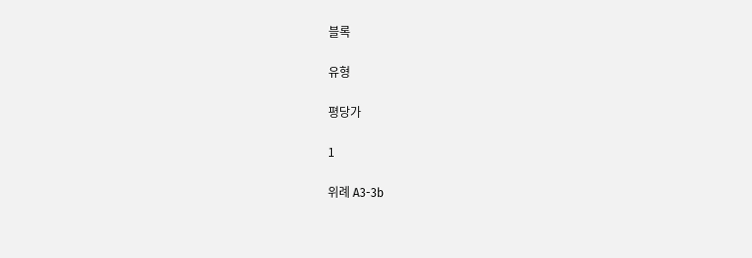블록

유형

평당가

1

위례 A3-3b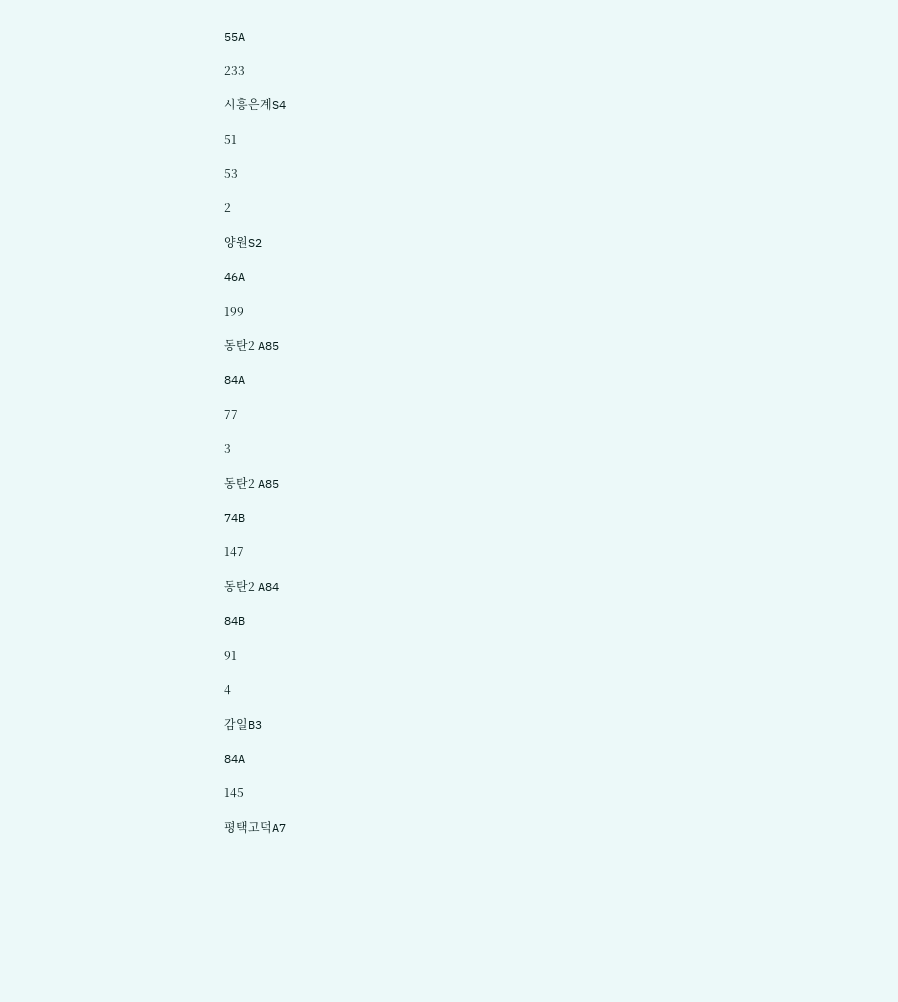55A

233

시흥은계S4

51

53

2

양원S2

46A

199

동탄2 A85

84A

77

3

동탄2 A85

74B

147

동탄2 A84

84B

91

4

감일B3

84A

145

평택고덕A7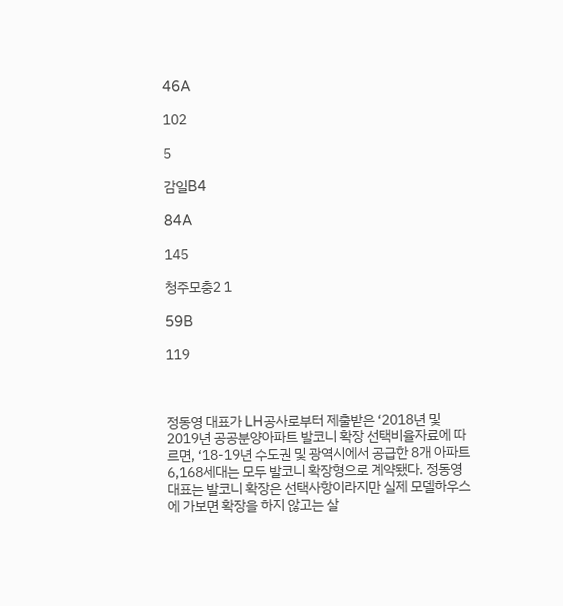46A

102

5

감일B4

84A

145

청주모충2 1

59B

119



정동영 대표가 LH공사로부터 제출받은 ‘2018년 및 2019년 공공분양아파트 발코니 확장 선택비율자료에 따르면, ‘18-19년 수도권 및 광역시에서 공급한 8개 아파트 6,168세대는 모두 발코니 확장형으로 계약됐다. 정동영 대표는 발코니 확장은 선택사항이라지만 실제 모델하우스에 가보면 확장을 하지 않고는 살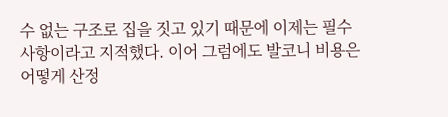수 없는 구조로 집을 짓고 있기 때문에 이제는 필수 사항이라고 지적했다. 이어 그럼에도 발코니 비용은 어떻게 산정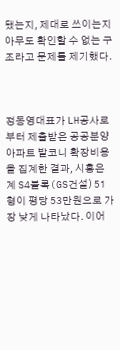됐는지, 제대로 쓰이는지 아무도 확인할 수 없는 구조라고 문제를 제기했다.



정동영대표가 LH공사로부터 제출받은 공공분양 아파트 발코니 확장비용을 집계한 결과, 시흥은계 S4블록(GS건설) 51형이 평당 53만원으로 가장 낮게 나타났다. 이어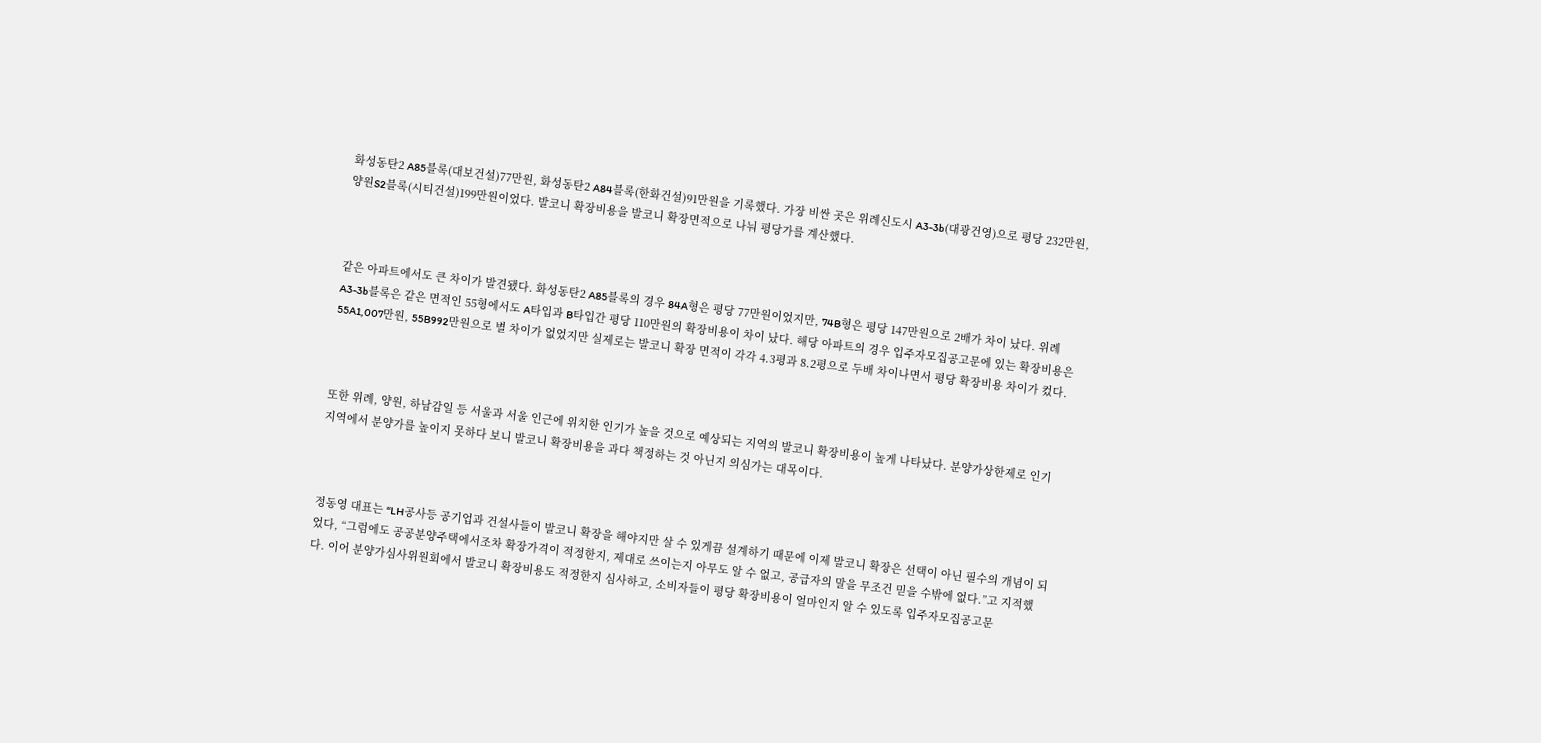화성동탄2 A85블록(대보건설)77만원, 화성동탄2 A84블록(한화건설)91만원을 기록했다. 가장 비싼 곳은 위례신도시 A3-3b(대광건영)으로 평당 232만원, 양원S2블록(시티건설)199만원이었다. 발코니 확장비용을 발코니 확장면적으로 나눠 평당가를 계산했다.



같은 아파트에서도 큰 차이가 발견됐다. 화성동탄2 A85블록의 경우 84A형은 평당 77만원이었지만, 74B형은 평당 147만원으로 2배가 차이 났다. 위례 A3-3b블록은 같은 면적인 55형에서도 A타입과 B타입간 평당 110만원의 확장비용이 차이 났다. 해당 아파트의 경우 입주자모집공고문에 있는 확장비용은 55A1,007만원, 55B992만원으로 별 차이가 없었지만 실제로는 발코니 확장 면적이 각각 4.3평과 8.2평으로 두배 차이나면서 평당 확장비용 차이가 컸다.



또한 위례, 양원, 하남감일 등 서울과 서울 인근에 위치한 인기가 높을 것으로 예상되는 지역의 발코니 확장비용이 높게 나타났다. 분양가상한제로 인기 지역에서 분양가를 높이지 못하다 보니 발코니 확장비용을 과다 책정하는 것 아닌지 의심가는 대목이다.



정동영 대표는 “LH공사등 공기업과 건설사들이 발코니 확장을 해야지만 살 수 있게끔 설계하기 때문에 이제 발코니 확장은 선택이 아닌 필수의 개념이 되었다, “그럼에도 공공분양주택에서조차 확장가격이 적정한지, 제대로 쓰이는지 아무도 알 수 없고, 공급자의 말을 무조건 믿을 수밖에 없다.”고 지적했다. 이어 분양가심사위원회에서 발코니 확장비용도 적정한지 심사하고, 소비자들이 평당 확장비용이 얼마인지 알 수 있도록 입주자모집공고문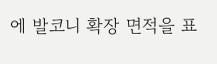에 발코니 확장 면적을 표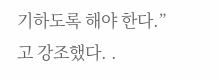기하도록 해야 한다.”고 강조했다. .